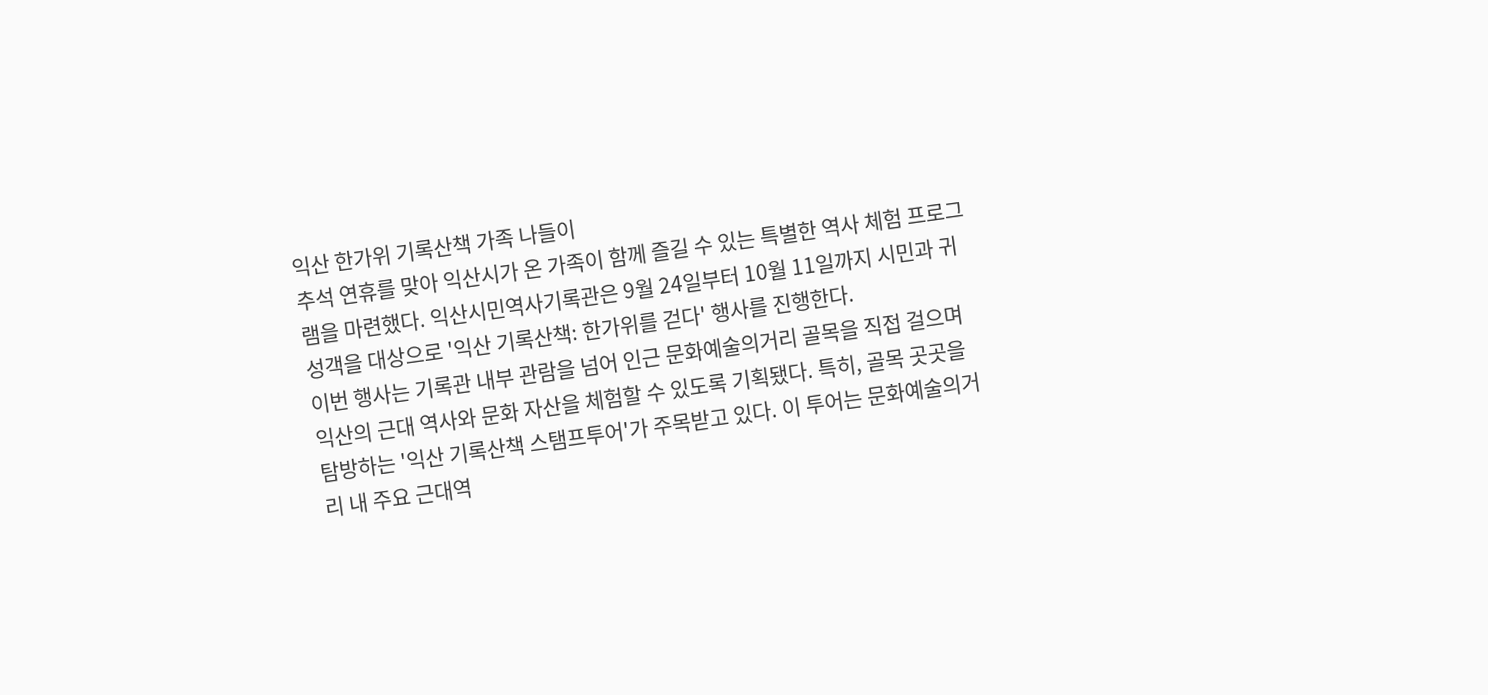익산 한가위 기록산책 가족 나들이
추석 연휴를 맞아 익산시가 온 가족이 함께 즐길 수 있는 특별한 역사 체험 프로그램을 마련했다. 익산시민역사기록관은 9월 24일부터 10월 11일까지 시민과 귀성객을 대상으로 '익산 기록산책: 한가위를 걷다' 행사를 진행한다.
이번 행사는 기록관 내부 관람을 넘어 인근 문화예술의거리 골목을 직접 걸으며 익산의 근대 역사와 문화 자산을 체험할 수 있도록 기획됐다. 특히, 골목 곳곳을 탐방하는 '익산 기록산책 스탬프투어'가 주목받고 있다. 이 투어는 문화예술의거리 내 주요 근대역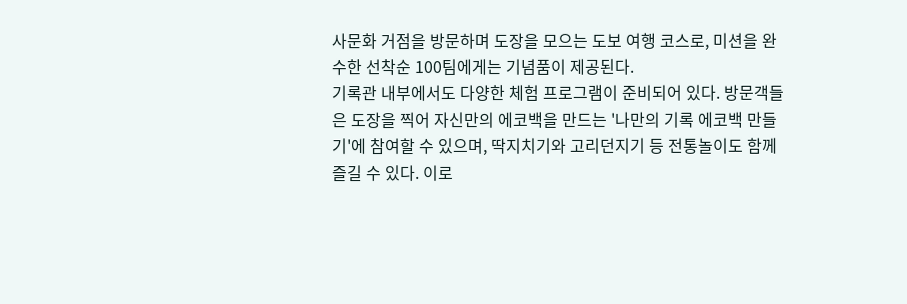사문화 거점을 방문하며 도장을 모으는 도보 여행 코스로, 미션을 완수한 선착순 100팀에게는 기념품이 제공된다.
기록관 내부에서도 다양한 체험 프로그램이 준비되어 있다. 방문객들은 도장을 찍어 자신만의 에코백을 만드는 '나만의 기록 에코백 만들기'에 참여할 수 있으며, 딱지치기와 고리던지기 등 전통놀이도 함께 즐길 수 있다. 이로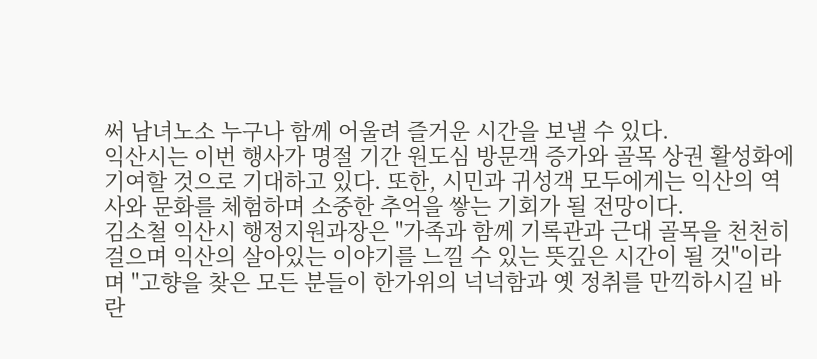써 남녀노소 누구나 함께 어울려 즐거운 시간을 보낼 수 있다.
익산시는 이번 행사가 명절 기간 원도심 방문객 증가와 골목 상권 활성화에 기여할 것으로 기대하고 있다. 또한, 시민과 귀성객 모두에게는 익산의 역사와 문화를 체험하며 소중한 추억을 쌓는 기회가 될 전망이다.
김소철 익산시 행정지원과장은 "가족과 함께 기록관과 근대 골목을 천천히 걸으며 익산의 살아있는 이야기를 느낄 수 있는 뜻깊은 시간이 될 것"이라며 "고향을 찾은 모든 분들이 한가위의 넉넉함과 옛 정취를 만끽하시길 바란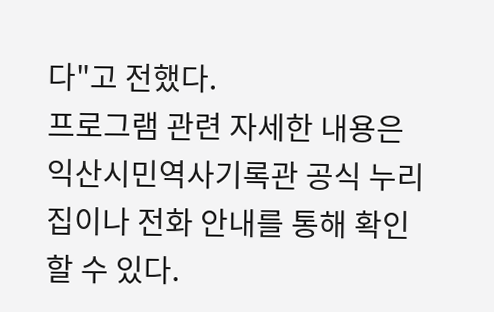다"고 전했다.
프로그램 관련 자세한 내용은 익산시민역사기록관 공식 누리집이나 전화 안내를 통해 확인할 수 있다.